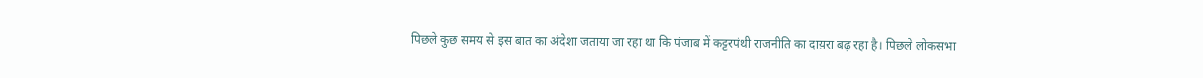पिछले कुछ समय से इस बात का अंदेशा जताया जा रहा था कि पंजाब में कट्टरपंथी राजनीति का दाय़रा बढ़ रहा है। पिछले लोकसभा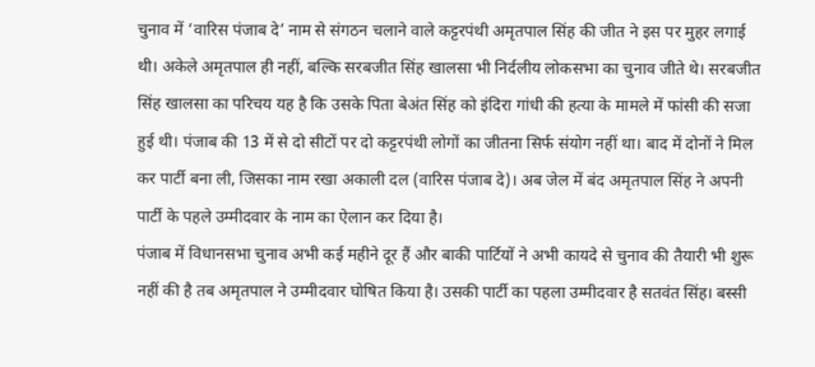चुनाव में ‘वारिस पंजाब दे’ नाम से संगठन चलाने वाले कट्टरपंथी अमृतपाल सिंह की जीत ने इस पर मुहर लगाई थी। अकेले अमृतपाल ही नहीं, बल्कि सरबजीत सिंह खालसा भी निर्दलीय लोकसभा का चुनाव जीते थे। सरबजीत सिंह खालसा का परिचय यह है कि उसके पिता बेअंत सिंह को इंदिरा गांधी की हत्या के मामले में फांसी की सजा हुई थी। पंजाब की 13 में से दो सीटों पर दो कट्टरपंथी लोगों का जीतना सिर्फ संयोग नहीं था। बाद में दोनों ने मिल कर पार्टी बना ली, जिसका नाम रखा अकाली दल (वारिस पंजाब दे)। अब जेल में बंद अमृतपाल सिंह ने अपनी पार्टी के पहले उम्मीदवार के नाम का ऐलान कर दिया है।
पंजाब में विधानसभा चुनाव अभी कई महीने दूर हैं और बाकी पार्टियों ने अभी कायदे से चुनाव की तैयारी भी शुरू नहीं की है तब अमृतपाल ने उम्मीदवार घोषित किया है। उसकी पार्टी का पहला उम्मीदवार है सतवंत सिंह। बस्सी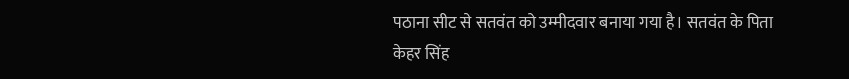पठाना सीट से सतवंत को उम्मीदवार बनाया गया है। सतवंत के पिता केहर सिंह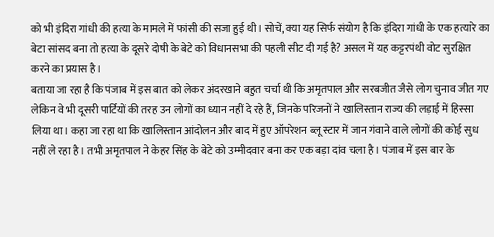को भी इंदिरा गांधी की हत्या के मामले में फांसी की सजा हुई थी। सोचें, क्या यह सिर्फ संयोग है कि इंदिरा गांधी के एक हत्यारे का बेटा सांसद बना तो हत्या के दूसरे दोषी के बेटे को विधानसभा की पहली सीट दी गई है? असल में यह कट्टरपंथी वोट सुरक्षित करने का प्रयास है।
बताया जा रहा है कि पंजाब में इस बात को लेकर अंदरखाने बहुत चर्चा थी कि अमृतपाल और सरबजीत जैसे लोग चुनाव जीत गए लेकिन वे भी दूसरी पार्टियों की तरह उन लोगों का ध्यान नहीं दे रहे हैं, जिनके परिजनों ने खालिस्तान राज्य की लड़ाई में हिस्सा लिया था। कहा जा रहा था कि खालिस्तान आंदोलन और बाद में हुए ऑपरेशन ब्लू स्टार में जान गंवाने वाले लोगों की कोई सुध नहीं ले रहा है। तभी अमृतपाल ने केहर सिंह के बेटे को उम्मीदवार बना कर एक बड़ा दांव चला है। पंजाब में इस बार के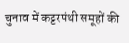चुनाव में कट्टरपंथी समूहों की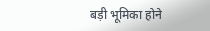बड़ी भूमिका होने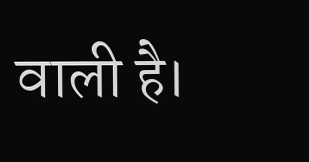वाली है।